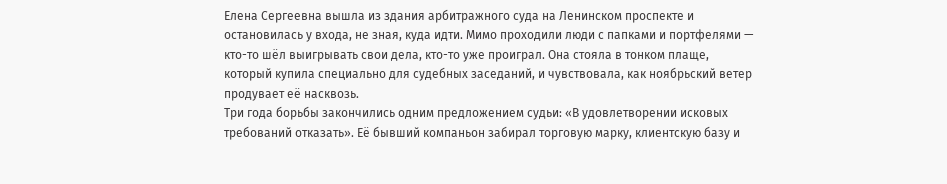Елена Сергеевна вышла из здания арбитражного суда на Ленинском проспекте и остановилась у входа, не зная, куда идти. Мимо проходили люди с папками и портфелями — кто-то шёл выигрывать свои дела, кто-то уже проиграл. Она стояла в тонком плаще, который купила специально для судебных заседаний, и чувствовала, как ноябрьский ветер продувает её насквозь.
Три года борьбы закончились одним предложением судьи: «В удовлетворении исковых требований отказать». Её бывший компаньон забирал торговую марку, клиентскую базу и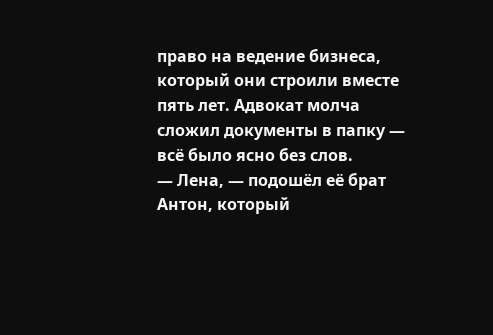право на ведение бизнеса, который они строили вместе пять лет. Адвокат молча сложил документы в папку — всё было ясно без слов.
— Лена, — подошёл её брат Антон, который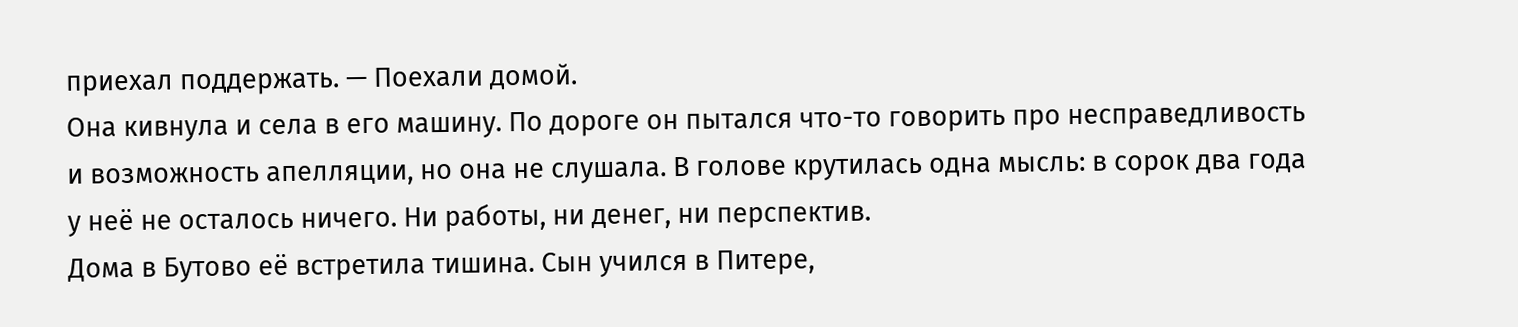приехал поддержать. — Поехали домой.
Она кивнула и села в его машину. По дороге он пытался что-то говорить про несправедливость и возможность апелляции, но она не слушала. В голове крутилась одна мысль: в сорок два года у неё не осталось ничего. Ни работы, ни денег, ни перспектив.
Дома в Бутово её встретила тишина. Сын учился в Питере,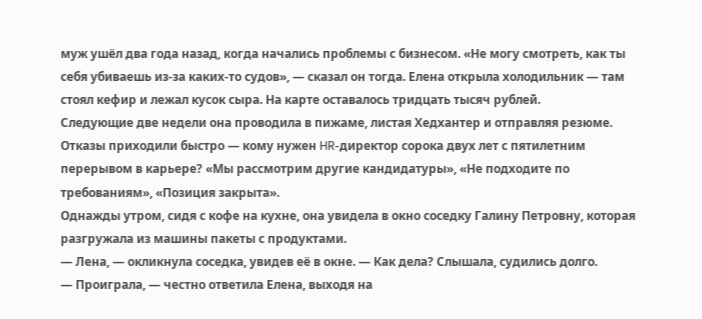муж ушёл два года назад, когда начались проблемы с бизнесом. «Не могу смотреть, как ты себя убиваешь из-за каких-то судов», — сказал он тогда. Елена открыла холодильник — там стоял кефир и лежал кусок сыра. На карте оставалось тридцать тысяч рублей.
Следующие две недели она проводила в пижаме, листая Хедхантер и отправляя резюме. Отказы приходили быстро — кому нужен HR-директор сорока двух лет с пятилетним перерывом в карьере? «Мы рассмотрим другие кандидатуры», «Не подходите по требованиям», «Позиция закрыта».
Однажды утром, сидя с кофе на кухне, она увидела в окно соседку Галину Петровну, которая разгружала из машины пакеты с продуктами.
— Лена, — окликнула соседка, увидев её в окне. — Как дела? Слышала, судились долго.
— Проиграла, — честно ответила Елена, выходя на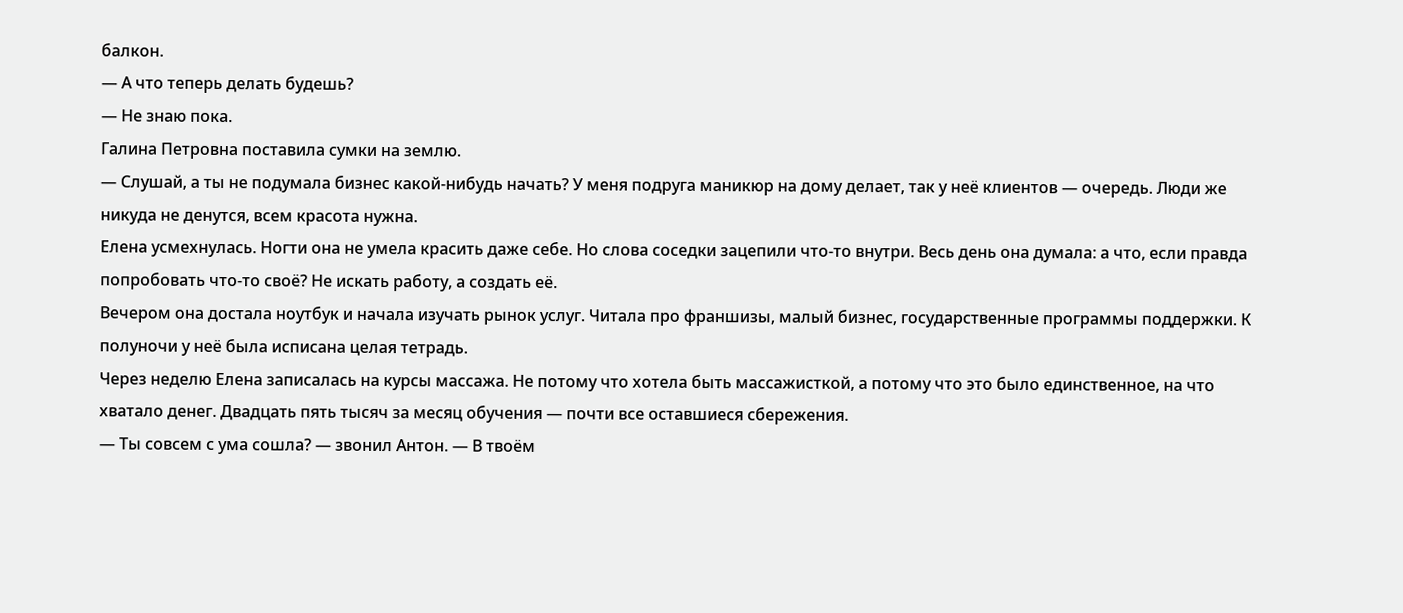балкон.
— А что теперь делать будешь?
— Не знаю пока.
Галина Петровна поставила сумки на землю.
— Слушай, а ты не подумала бизнес какой-нибудь начать? У меня подруга маникюр на дому делает, так у неё клиентов — очередь. Люди же никуда не денутся, всем красота нужна.
Елена усмехнулась. Ногти она не умела красить даже себе. Но слова соседки зацепили что-то внутри. Весь день она думала: а что, если правда попробовать что-то своё? Не искать работу, а создать её.
Вечером она достала ноутбук и начала изучать рынок услуг. Читала про франшизы, малый бизнес, государственные программы поддержки. К полуночи у неё была исписана целая тетрадь.
Через неделю Елена записалась на курсы массажа. Не потому что хотела быть массажисткой, а потому что это было единственное, на что хватало денег. Двадцать пять тысяч за месяц обучения — почти все оставшиеся сбережения.
— Ты совсем с ума сошла? — звонил Антон. — В твоём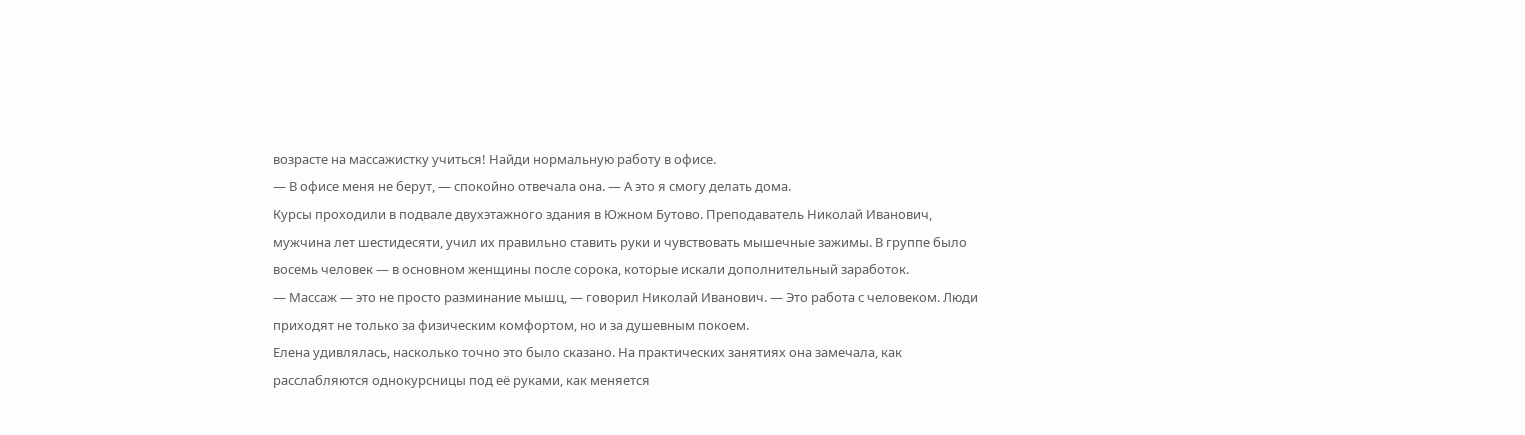возрасте на массажистку учиться! Найди нормальную работу в офисе.
— В офисе меня не берут, — спокойно отвечала она. — А это я смогу делать дома.
Курсы проходили в подвале двухэтажного здания в Южном Бутово. Преподаватель Николай Иванович, мужчина лет шестидесяти, учил их правильно ставить руки и чувствовать мышечные зажимы. В группе было восемь человек — в основном женщины после сорока, которые искали дополнительный заработок.
— Массаж — это не просто разминание мышц, — говорил Николай Иванович. — Это работа с человеком. Люди приходят не только за физическим комфортом, но и за душевным покоем.
Елена удивлялась, насколько точно это было сказано. На практических занятиях она замечала, как расслабляются однокурсницы под её руками, как меняется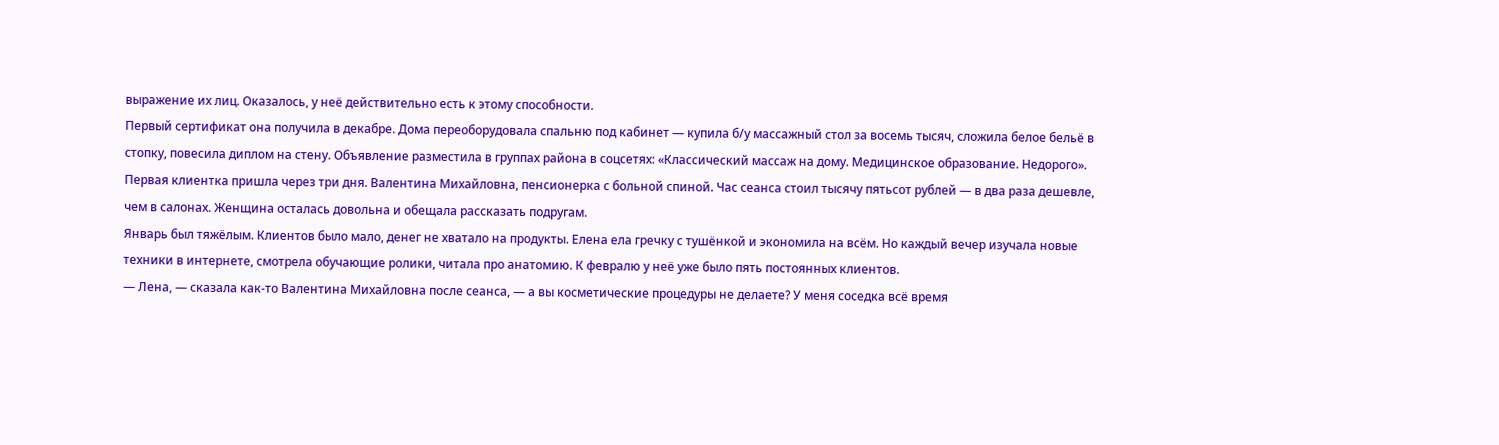выражение их лиц. Оказалось, у неё действительно есть к этому способности.
Первый сертификат она получила в декабре. Дома переоборудовала спальню под кабинет — купила б/у массажный стол за восемь тысяч, сложила белое бельё в стопку, повесила диплом на стену. Объявление разместила в группах района в соцсетях: «Классический массаж на дому. Медицинское образование. Недорого».
Первая клиентка пришла через три дня. Валентина Михайловна, пенсионерка с больной спиной. Час сеанса стоил тысячу пятьсот рублей — в два раза дешевле, чем в салонах. Женщина осталась довольна и обещала рассказать подругам.
Январь был тяжёлым. Клиентов было мало, денег не хватало на продукты. Елена ела гречку с тушёнкой и экономила на всём. Но каждый вечер изучала новые техники в интернете, смотрела обучающие ролики, читала про анатомию. К февралю у неё уже было пять постоянных клиентов.
— Лена, — сказала как-то Валентина Михайловна после сеанса, — а вы косметические процедуры не делаете? У меня соседка всё время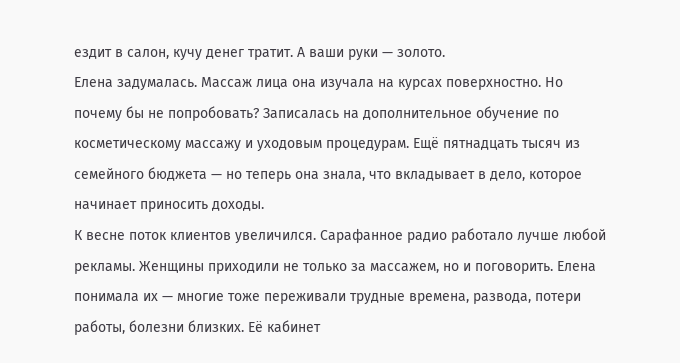ездит в салон, кучу денег тратит. А ваши руки — золото.
Елена задумалась. Массаж лица она изучала на курсах поверхностно. Но почему бы не попробовать? Записалась на дополнительное обучение по косметическому массажу и уходовым процедурам. Ещё пятнадцать тысяч из семейного бюджета — но теперь она знала, что вкладывает в дело, которое начинает приносить доходы.
К весне поток клиентов увеличился. Сарафанное радио работало лучше любой рекламы. Женщины приходили не только за массажем, но и поговорить. Елена понимала их — многие тоже переживали трудные времена, развода, потери работы, болезни близких. Её кабинет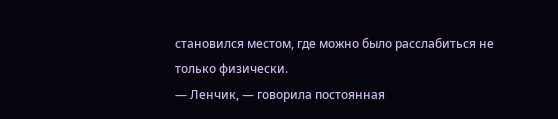становился местом, где можно было расслабиться не только физически.
— Ленчик, — говорила постоянная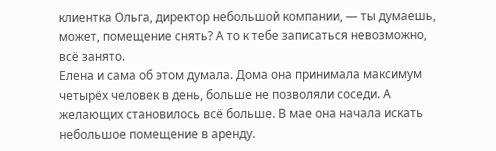клиентка Ольга, директор небольшой компании, — ты думаешь, может, помещение снять? А то к тебе записаться невозможно, всё занято.
Елена и сама об этом думала. Дома она принимала максимум четырёх человек в день, больше не позволяли соседи. А желающих становилось всё больше. В мае она начала искать небольшое помещение в аренду.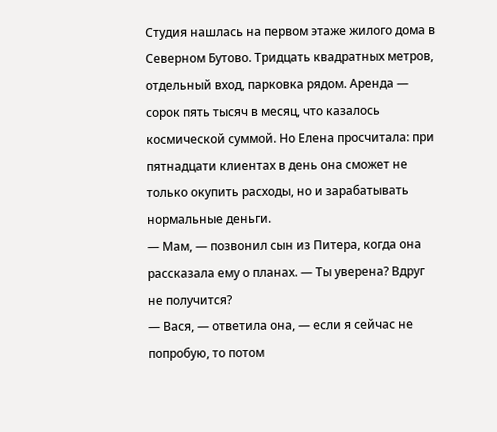Студия нашлась на первом этаже жилого дома в Северном Бутово. Тридцать квадратных метров, отдельный вход, парковка рядом. Аренда — сорок пять тысяч в месяц, что казалось космической суммой. Но Елена просчитала: при пятнадцати клиентах в день она сможет не только окупить расходы, но и зарабатывать нормальные деньги.
— Мам, — позвонил сын из Питера, когда она рассказала ему о планах. — Ты уверена? Вдруг не получится?
— Вася, — ответила она, — если я сейчас не попробую, то потом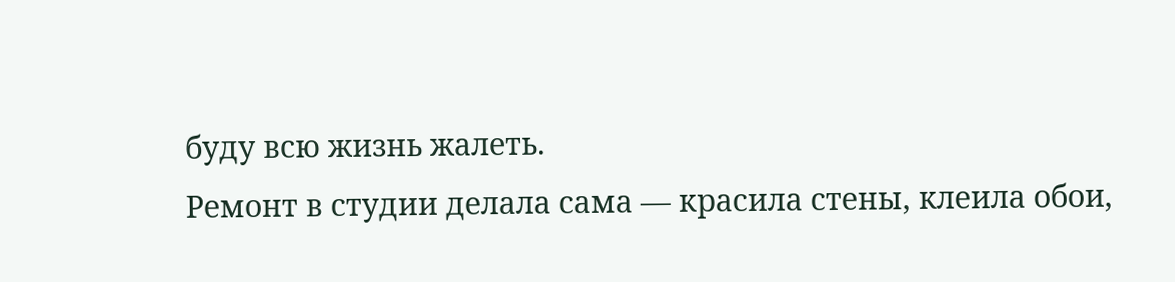буду всю жизнь жалеть.
Ремонт в студии делала сама — красила стены, клеила обои,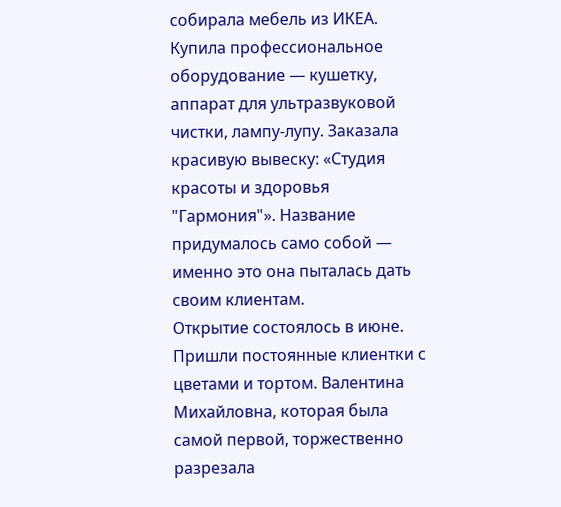собирала мебель из ИКЕА. Купила профессиональное оборудование — кушетку, аппарат для ультразвуковой чистки, лампу-лупу. Заказала красивую вывеску: «Студия красоты и здоровья "Гармония"». Название придумалось само собой — именно это она пыталась дать своим клиентам.
Открытие состоялось в июне. Пришли постоянные клиентки с цветами и тортом. Валентина Михайловна, которая была самой первой, торжественно разрезала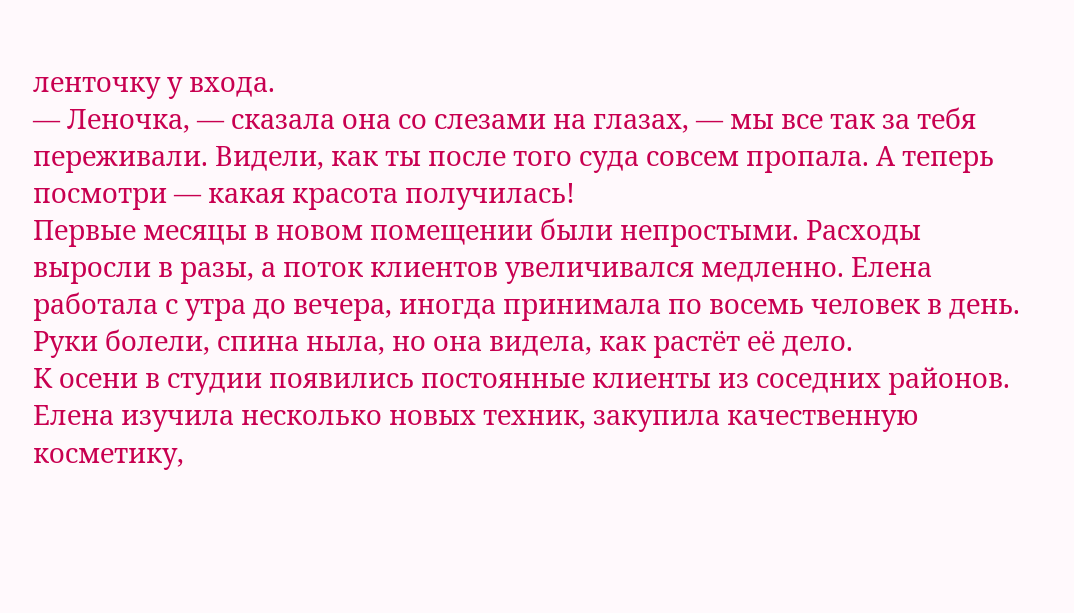ленточку у входа.
— Леночка, — сказала она со слезами на глазах, — мы все так за тебя переживали. Видели, как ты после того суда совсем пропала. А теперь посмотри — какая красота получилась!
Первые месяцы в новом помещении были непростыми. Расходы выросли в разы, а поток клиентов увеличивался медленно. Елена работала с утра до вечера, иногда принимала по восемь человек в день. Руки болели, спина ныла, но она видела, как растёт её дело.
К осени в студии появились постоянные клиенты из соседних районов. Елена изучила несколько новых техник, закупила качественную косметику,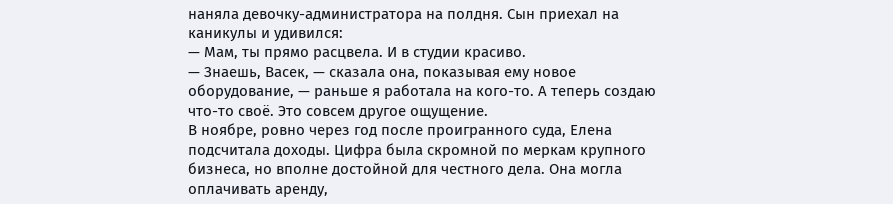наняла девочку-администратора на полдня. Сын приехал на каникулы и удивился:
— Мам, ты прямо расцвела. И в студии красиво.
— Знаешь, Васек, — сказала она, показывая ему новое оборудование, — раньше я работала на кого-то. А теперь создаю что-то своё. Это совсем другое ощущение.
В ноябре, ровно через год после проигранного суда, Елена подсчитала доходы. Цифра была скромной по меркам крупного бизнеса, но вполне достойной для честного дела. Она могла оплачивать аренду,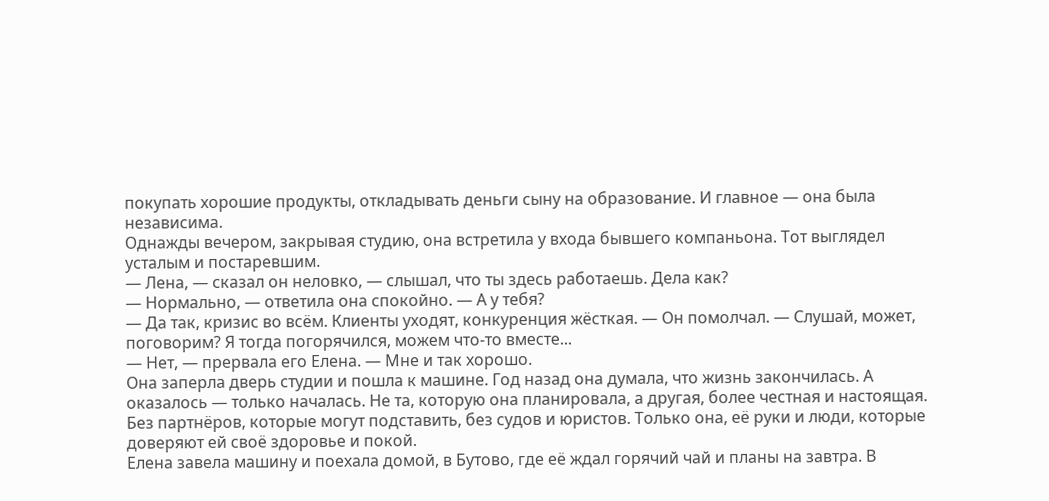покупать хорошие продукты, откладывать деньги сыну на образование. И главное — она была независима.
Однажды вечером, закрывая студию, она встретила у входа бывшего компаньона. Тот выглядел усталым и постаревшим.
— Лена, — сказал он неловко, — слышал, что ты здесь работаешь. Дела как?
— Нормально, — ответила она спокойно. — А у тебя?
— Да так, кризис во всём. Клиенты уходят, конкуренция жёсткая. — Он помолчал. — Слушай, может, поговорим? Я тогда погорячился, можем что-то вместе...
— Нет, — прервала его Елена. — Мне и так хорошо.
Она заперла дверь студии и пошла к машине. Год назад она думала, что жизнь закончилась. А оказалось — только началась. Не та, которую она планировала, а другая, более честная и настоящая. Без партнёров, которые могут подставить, без судов и юристов. Только она, её руки и люди, которые доверяют ей своё здоровье и покой.
Елена завела машину и поехала домой, в Бутово, где её ждал горячий чай и планы на завтра. В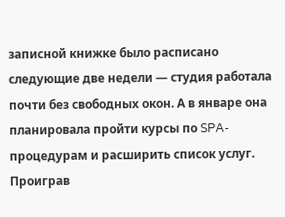записной книжке было расписано следующие две недели — студия работала почти без свободных окон. А в январе она планировала пройти курсы по SPA-процедурам и расширить список услуг.
Проиграв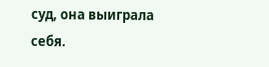суд, она выиграла себя.